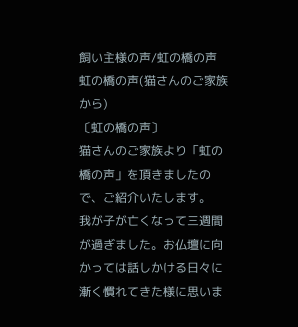飼い主様の声/虹の橋の声
虹の橋の声(猫さんのご家族から)
〔虹の橋の声〕
猫さんのご家族より「虹の橋の声」を頂きましたので、ご紹介いたします。
我が子が亡くなって三週間が過ぎました。お仏壇に向かっては話しかける日々に漸く慣れてきた様に思いま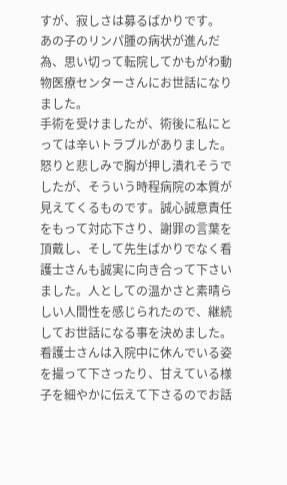すが、寂しさは募るばかりです。
あの子のリンパ腫の病状が進んだ為、思い切って転院してかもがわ動物医療センターさんにお世話になりました。
手術を受けましたが、術後に私にとっては辛いトラブルがありました。怒りと悲しみで胸が押し潰れそうでしたが、そういう時程病院の本質が見えてくるものです。誠心誠意責任をもって対応下さり、謝罪の言葉を頂戴し、そして先生ばかりでなく看護士さんも誠実に向き合って下さいました。人としての温かさと素晴らしい人間性を感じられたので、継続してお世話になる事を決めました。
看護士さんは入院中に休んでいる姿を撮って下さったり、甘えている様子を細やかに伝えて下さるのでお話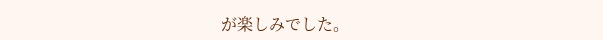が楽しみでした。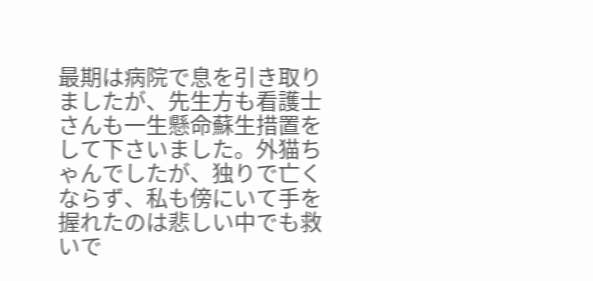最期は病院で息を引き取りましたが、先生方も看護士さんも一生懸命蘇生措置をして下さいました。外猫ちゃんでしたが、独りで亡くならず、私も傍にいて手を握れたのは悲しい中でも救いで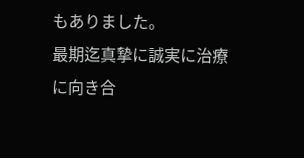もありました。
最期迄真摯に誠実に治療に向き合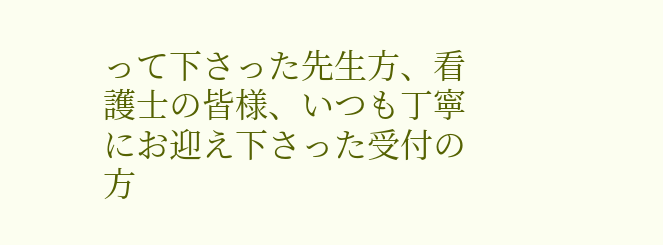って下さった先生方、看護士の皆様、いつも丁寧にお迎え下さった受付の方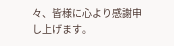々、皆様に心より感謝申し上げます。